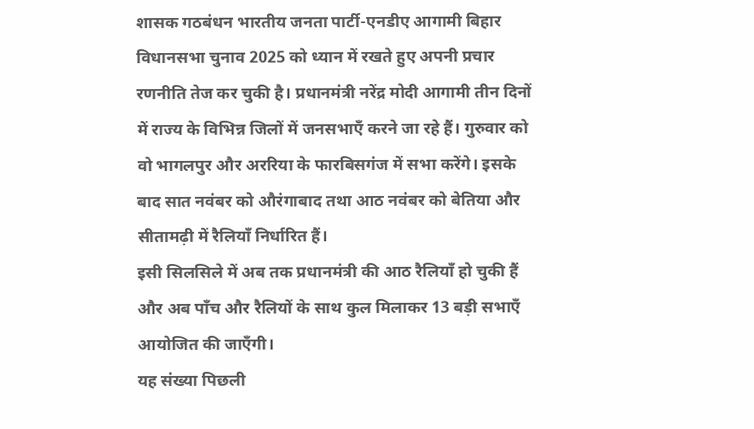शासक गठबंधन भारतीय जनता पार्टी-एनडीए आगामी बिहार विधानसभा चुनाव 2025 को ध्यान में रखते हुए अपनी प्रचार रणनीति तेज कर चुकी है। प्रधानमंत्री नरेंद्र मोदी आगामी तीन दिनों में राज्य के विभिन्न जिलों में जनसभाएँ करने जा रहे हैं। गुरुवार को वो भागलपुर और अररिया के फारबिसगंज में सभा करेंगे। इसके बाद सात नवंबर को औरंगाबाद तथा आठ नवंबर को बेतिया और सीतामढ़ी में रैलियाँ निर्धारित हैं।
इसी सिलसिले में अब तक प्रधानमंत्री की आठ रैलियाँ हो चुकी हैं और अब पाँच और रैलियों के साथ कुल मिलाकर 13 बड़ी सभाएँ आयोजित की जाएँगी।
यह संख्या पिछली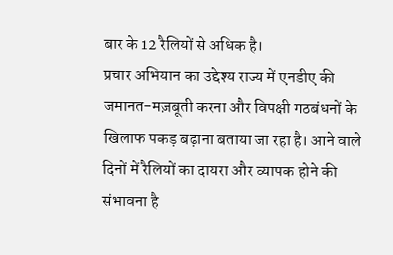बार के 12 रैलियों से अधिक है।
प्रचार अभियान का उद्देश्य राज्य में एनडीए की जमानत-मज़बूती करना और विपक्षी गठबंधनों के खिलाफ पकड़ बढ़ाना बताया जा रहा है। आने वाले दिनों में रैलियों का दायरा और व्यापक होने की संभावना है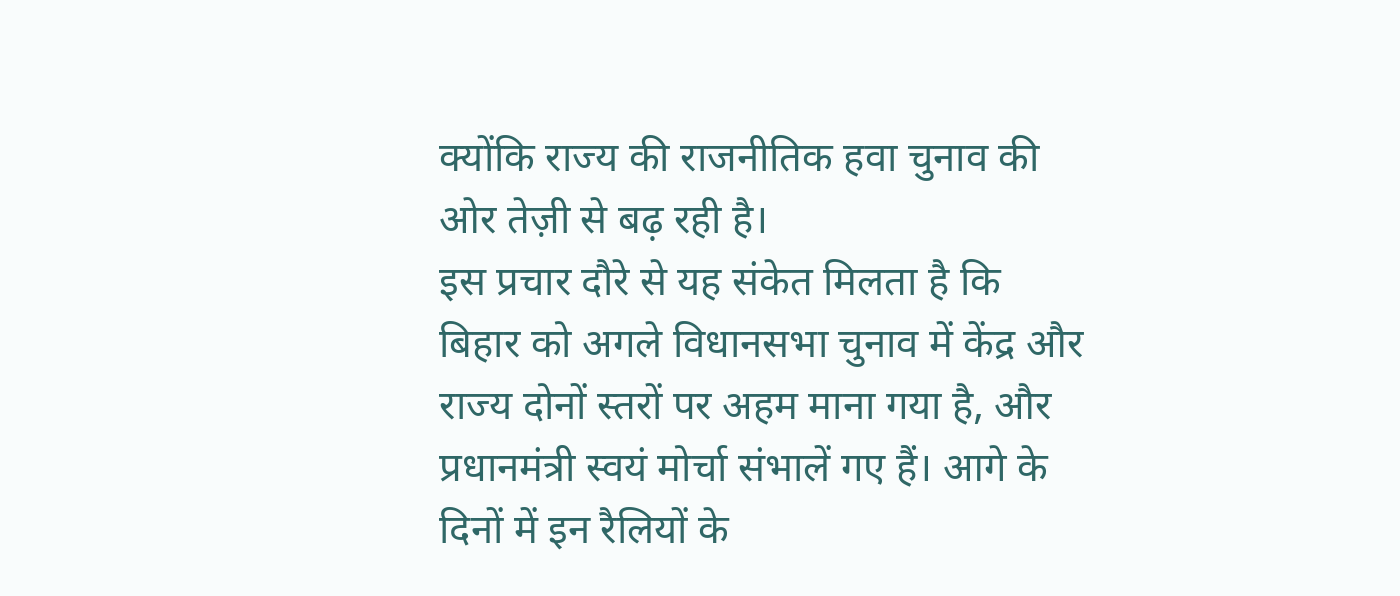क्योंकि राज्य की राजनीतिक हवा चुनाव की ओर तेज़ी से बढ़ रही है।
इस प्रचार दौरे से यह संकेत मिलता है कि बिहार को अगले विधानसभा चुनाव में केंद्र और राज्य दोनों स्तरों पर अहम माना गया है, और प्रधानमंत्री स्वयं मोर्चा संभालें गए हैं। आगे के दिनों में इन रैलियों के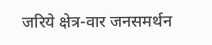जरिये क्षेत्र-वार जनसमर्थन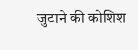जुटाने की कोशिश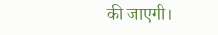की जाएगी।